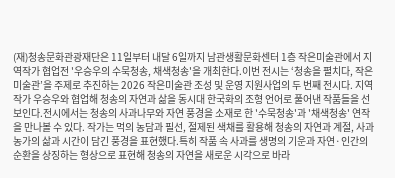(재)청송문화관광재단은 11일부터 내달 6일까지 남관생활문화센터 1층 작은미술관에서 지역작가 협업전 '우승우의 수묵청송, 채색청송'을 개최한다.이번 전시는 ‘청송을 펼치다, 작은미술관’을 주제로 추진하는 2026 작은미술관 조성 및 운영 지원사업의 두 번째 전시다. 지역작가 우승우와 협업해 청송의 자연과 삶을 동시대 한국화의 조형 언어로 풀어낸 작품들을 선보인다.전시에서는 청송의 사과나무와 자연 풍경을 소재로 한 '수묵청송'과 '채색청송' 연작을 만나볼 수 있다. 작가는 먹의 농담과 필선, 절제된 색채를 활용해 청송의 자연과 계절, 사과농가의 삶과 시간이 담긴 풍경을 표현했다.특히 작품 속 사과를 생명의 기운과 자연·인간의 순환을 상징하는 형상으로 표현해 청송의 자연을 새로운 시각으로 바라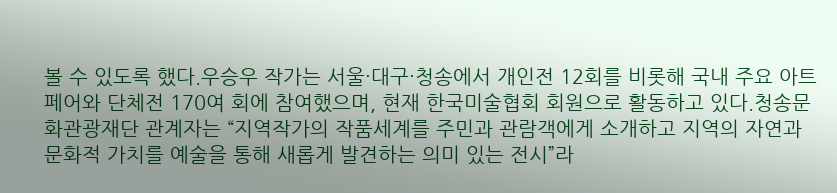볼 수 있도록 했다.우승우 작가는 서울·대구·청송에서 개인전 12회를 비롯해 국내 주요 아트페어와 단체전 170여 회에 참여했으며, 현재 한국미술협회 회원으로 활동하고 있다.청송문화관광재단 관계자는 “지역작가의 작품세계를 주민과 관람객에게 소개하고 지역의 자연과 문화적 가치를 예술을 통해 새롭게 발견하는 의미 있는 전시”라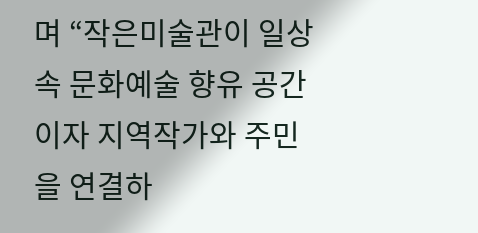며 “작은미술관이 일상 속 문화예술 향유 공간이자 지역작가와 주민을 연결하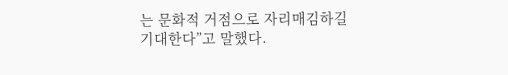는 문화적 거점으로 자리매김하길 기대한다”고 말했다.